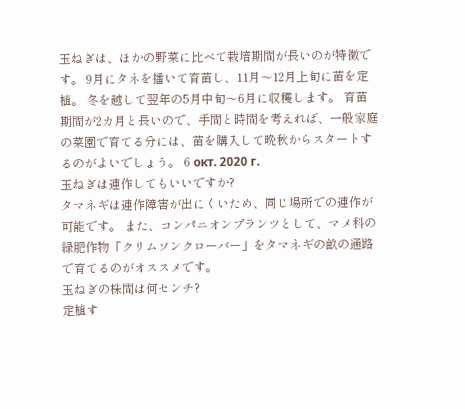玉ねぎは、ほかの野菜に比べて栽培期間が長いのが特徴です。 9月にタネを播いて育苗し、11月〜12月上旬に苗を定植。 冬を越して翌年の5月中旬〜6月に収穫します。 育苗期間が2カ月と長いので、手間と時間を考えれば、一般家庭の菜園で育てる分には、苗を購入して晩秋からスタートするのがよいでしょう。 6 окт. 2020 г.
玉ねぎは連作してもいいですか?
タマネギは連作障害が出にくいため、同じ場所での連作が可能です。 また、コンパニオンプランツとして、マメ科の緑肥作物「クリムソンクローバー」をタマネギの畝の通路で育てるのがオススメです。
玉ねぎの株間は何センチ?
定植す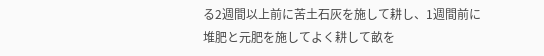る2週間以上前に苦土石灰を施して耕し、1週間前に堆肥と元肥を施してよく耕して畝を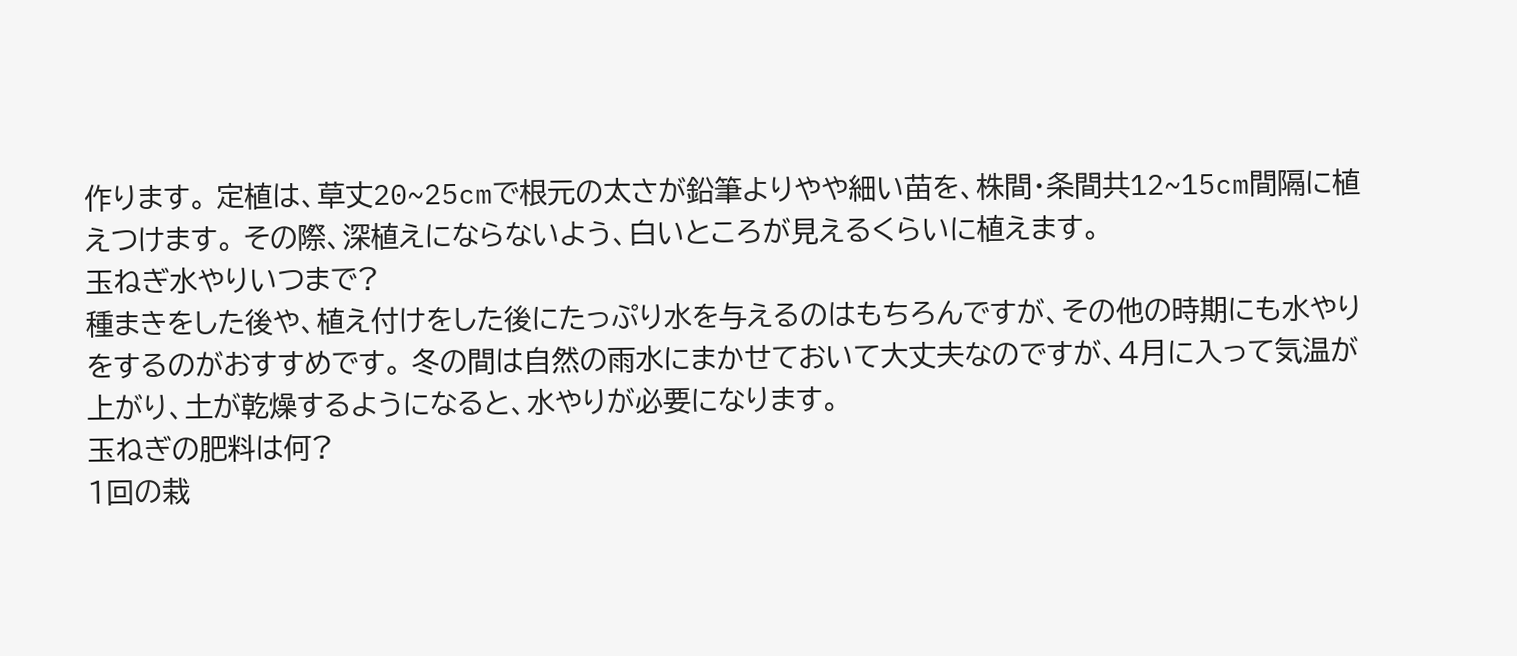作ります。 定植は、草丈20~25cmで根元の太さが鉛筆よりやや細い苗を、株間・条間共12~15cm間隔に植えつけます。 その際、深植えにならないよう、白いところが見えるくらいに植えます。
玉ねぎ水やりいつまで?
種まきをした後や、植え付けをした後にたっぷり水を与えるのはもちろんですが、その他の時期にも水やりをするのがおすすめです。 冬の間は自然の雨水にまかせておいて大丈夫なのですが、4月に入って気温が上がり、土が乾燥するようになると、水やりが必要になります。
玉ねぎの肥料は何?
1回の栽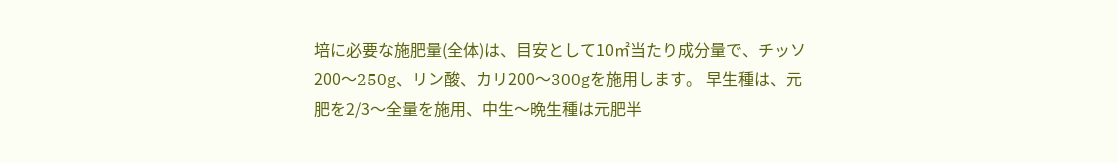培に必要な施肥量(全体)は、目安として10㎡当たり成分量で、チッソ200〜250g、リン酸、カリ200〜300gを施用します。 早生種は、元肥を2/3〜全量を施用、中生〜晩生種は元肥半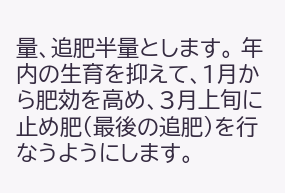量、追肥半量とします。 年内の生育を抑えて、1月から肥効を高め、3月上旬に止め肥(最後の追肥)を行なうようにします。